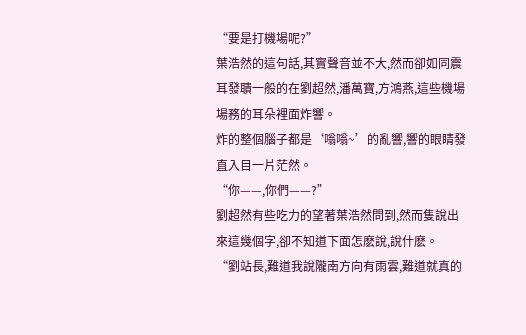“要是打機場呢?”
葉浩然的這句話,其實聲音並不大,然而卻如同震耳發聵一般的在劉超然,潘萬寶,方鴻燕,這些機場場務的耳朵裡面炸響。
炸的整個腦子都是‘嗡嗡~’的亂響,響的眼睛發直入目一片茫然。
“你——,你們——?”
劉超然有些吃力的望著葉浩然問到,然而隻說出來這幾個字,卻不知道下面怎麽說,說什麽。
“劉站長,難道我說隴南方向有雨雲,難道就真的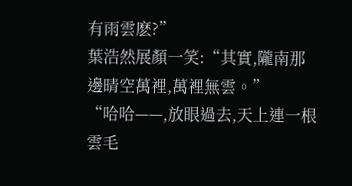有雨雲麽?”
葉浩然展顏一笑:“其實,隴南那邊晴空萬裡,萬裡無雲。”
“哈哈——,放眼過去,天上連一根雲毛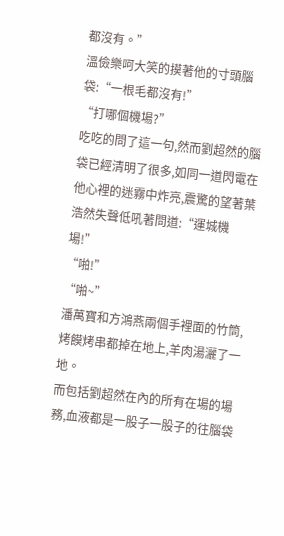都沒有。”
溫儉樂呵大笑的摸著他的寸頭腦袋:“一根毛都沒有!”
“打哪個機場?”
吃吃的問了這一句,然而劉超然的腦袋已經清明了很多,如同一道閃電在他心裡的迷霧中炸亮,震驚的望著葉浩然失聲低吼著問道:“運城機場!”
“啪!”
“啪~”
潘萬寶和方鴻燕兩個手裡面的竹筒,烤饃烤串都掉在地上,羊肉湯灑了一地。
而包括劉超然在內的所有在場的場務,血液都是一股子一股子的往腦袋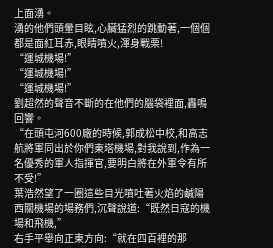上面湧。
湧的他們頭暈目眩,心臟猛烈的跳動著,一個個都是面紅耳赤,眼睛噴火,渾身戰栗!
“運城機場!”
“運城機場!”
“運城機場!”
劉超然的聲音不斷的在他們的腦袋裡面,轟鳴回響。
“在頭屯河600廠的時候,郭成松中校,和高志航將軍同出於你們東塔機場,對我說到,作為一名優秀的軍人指揮官,要明白將在外軍令有所不受!”
葉浩然望了一圈這些目光噴吐著火焰的鹹陽西關機場的場務們,沉聲說道:“既然日寇的機場和飛機,”
右手平舉向正東方向:“就在四百裡的那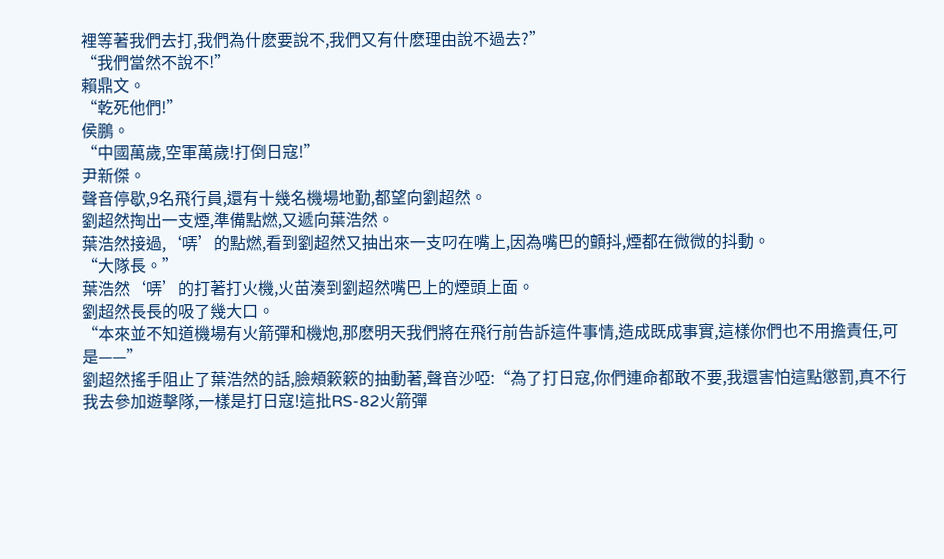裡等著我們去打,我們為什麽要說不,我們又有什麽理由說不過去?”
“我們當然不說不!”
賴鼎文。
“乾死他們!”
侯鵬。
“中國萬歲,空軍萬歲!打倒日寇!”
尹新傑。
聲音停歇,9名飛行員,還有十幾名機場地勤,都望向劉超然。
劉超然掏出一支煙,準備點燃,又遞向葉浩然。
葉浩然接過,‘哢’的點燃,看到劉超然又抽出來一支叼在嘴上,因為嘴巴的顫抖,煙都在微微的抖動。
“大隊長。”
葉浩然‘哢’的打著打火機,火苗湊到劉超然嘴巴上的煙頭上面。
劉超然長長的吸了幾大口。
“本來並不知道機場有火箭彈和機炮,那麽明天我們將在飛行前告訴這件事情,造成既成事實,這樣你們也不用擔責任,可是——”
劉超然搖手阻止了葉浩然的話,臉頰簌簌的抽動著,聲音沙啞:“為了打日寇,你們連命都敢不要,我還害怕這點懲罰,真不行我去參加遊擊隊,一樣是打日寇!這批RS-82火箭彈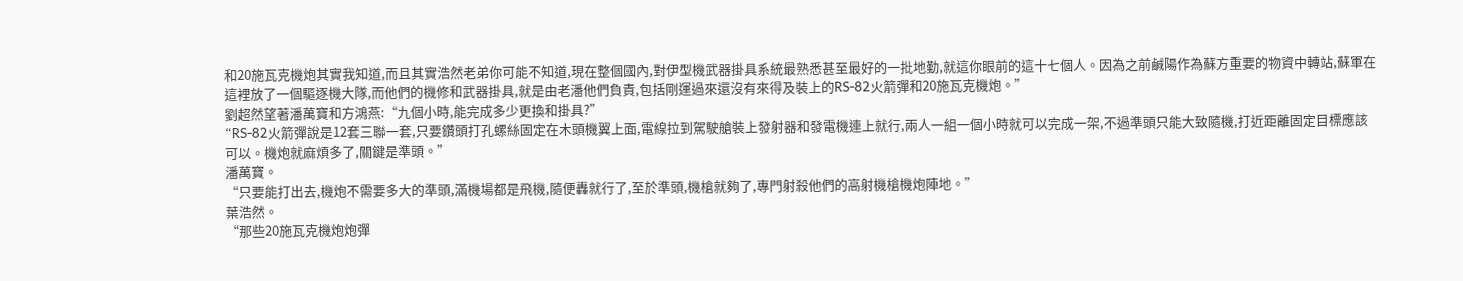和20施瓦克機炮其實我知道,而且其實浩然老弟你可能不知道,現在整個國內,對伊型機武器掛具系統最熟悉甚至最好的一批地勤,就這你眼前的這十七個人。因為之前鹹陽作為蘇方重要的物資中轉站,蘇軍在這裡放了一個驅逐機大隊,而他們的機修和武器掛具,就是由老潘他們負責,包括剛運過來還沒有來得及裝上的RS-82火箭彈和20施瓦克機炮。”
劉超然望著潘萬寶和方鴻燕:“九個小時,能完成多少更換和掛具?”
“RS-82火箭彈說是12套三聯一套,只要鑽頭打孔螺絲固定在木頭機翼上面,電線拉到駕駛艙裝上發射器和發電機連上就行,兩人一組一個小時就可以完成一架,不過準頭只能大致隨機,打近距離固定目標應該可以。機炮就麻煩多了,關鍵是準頭。”
潘萬寶。
“只要能打出去,機炮不需要多大的準頭,滿機場都是飛機,隨便轟就行了,至於準頭,機槍就夠了,專門射殺他們的高射機槍機炮陣地。”
葉浩然。
“那些20施瓦克機炮炮彈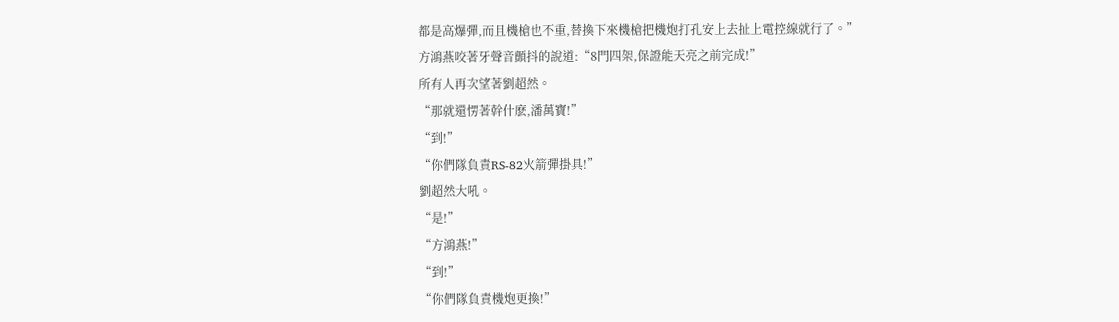都是高爆彈,而且機槍也不重,替換下來機槍把機炮打孔安上去扯上電控線就行了。”
方鴻燕咬著牙聲音顫抖的說道:“8門四架,保證能天亮之前完成!”
所有人再次望著劉超然。
“那就還愣著幹什麽,潘萬寶!”
“到!”
“你們隊負責RS-82火箭彈掛具!”
劉超然大吼。
“是!”
“方鴻燕!”
“到!”
“你們隊負責機炮更換!”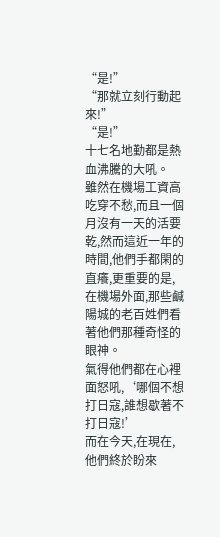“是!”
“那就立刻行動起來!”
“是!”
十七名地勤都是熱血沸騰的大吼。
雖然在機場工資高吃穿不愁,而且一個月沒有一天的活要乾,然而這近一年的時間,他們手都閑的直癢,更重要的是,在機場外面,那些鹹陽城的老百姓們看著他們那種奇怪的眼神。
氣得他們都在心裡面怒吼,‘哪個不想打日寇,誰想歇著不打日寇!’
而在今天,在現在,他們終於盼來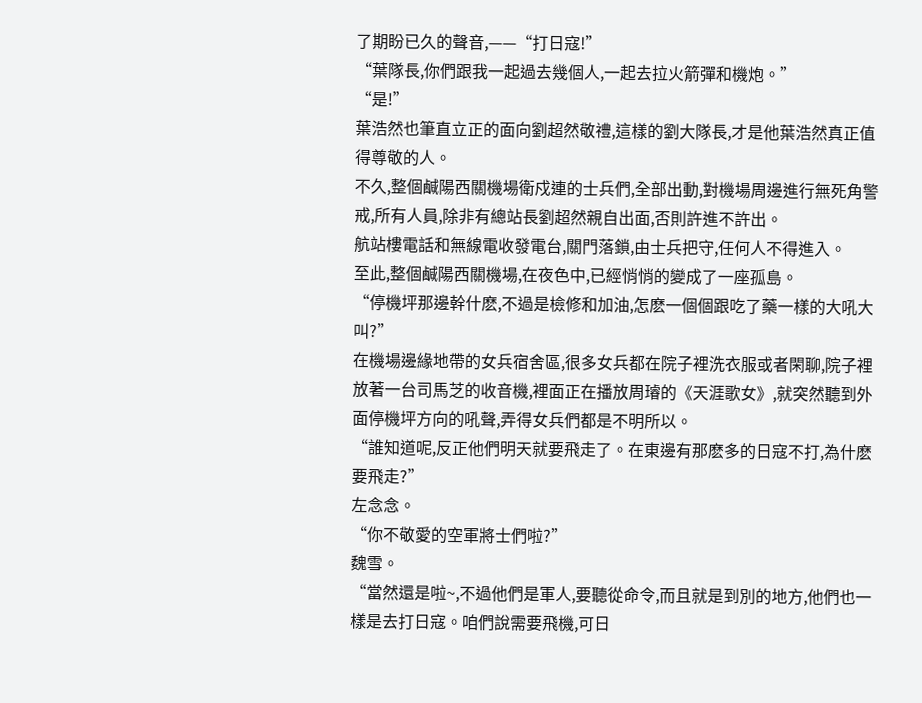了期盼已久的聲音,——“打日寇!”
“葉隊長,你們跟我一起過去幾個人,一起去拉火箭彈和機炮。”
“是!”
葉浩然也筆直立正的面向劉超然敬禮,這樣的劉大隊長,才是他葉浩然真正值得尊敬的人。
不久,整個鹹陽西關機場衛戍連的士兵們,全部出動,對機場周邊進行無死角警戒,所有人員,除非有總站長劉超然親自出面,否則許進不許出。
航站樓電話和無線電收發電台,關門落鎖,由士兵把守,任何人不得進入。
至此,整個鹹陽西關機場,在夜色中,已經悄悄的變成了一座孤島。
“停機坪那邊幹什麽,不過是檢修和加油,怎麽一個個跟吃了藥一樣的大吼大叫?”
在機場邊緣地帶的女兵宿舍區,很多女兵都在院子裡洗衣服或者閑聊,院子裡放著一台司馬芝的收音機,裡面正在播放周璿的《天涯歌女》,就突然聽到外面停機坪方向的吼聲,弄得女兵們都是不明所以。
“誰知道呢,反正他們明天就要飛走了。在東邊有那麽多的日寇不打,為什麽要飛走?”
左念念。
“你不敬愛的空軍將士們啦?”
魏雪。
“當然還是啦~,不過他們是軍人,要聽從命令,而且就是到別的地方,他們也一樣是去打日寇。咱們說需要飛機,可日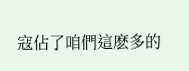寇佔了咱們這麽多的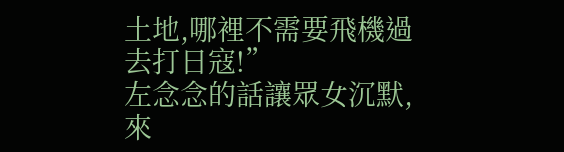土地,哪裡不需要飛機過去打日寇!”
左念念的話讓眾女沉默,來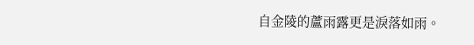自金陵的蘆雨露更是淚落如雨。